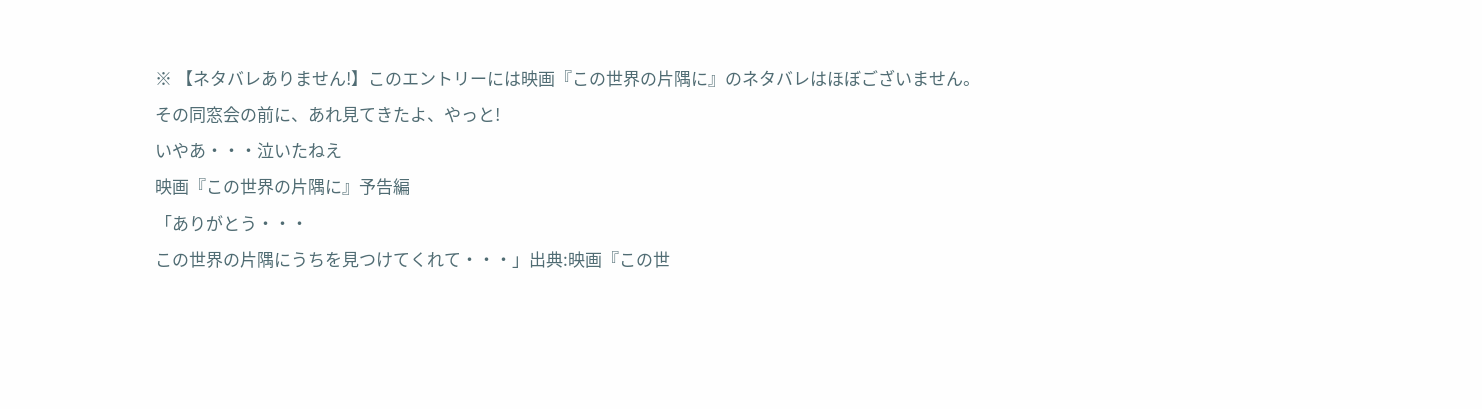※ 【ネタバレありません!】このエントリーには映画『この世界の片隅に』のネタバレはほぼございません。
その同窓会の前に、あれ見てきたよ、やっと!
いやあ・・・泣いたねえ
映画『この世界の片隅に』予告編
「ありがとう・・・
この世界の片隅にうちを見つけてくれて・・・」出典:映画『この世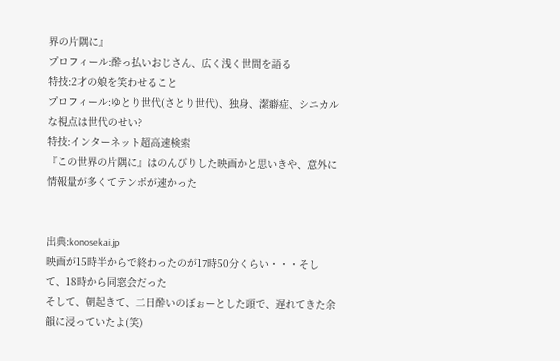界の片隅に』
プロフィール:酔っ払いおじさん、広く浅く世間を語る
特技:2才の娘を笑わせること
プロフィール:ゆとり世代(さとり世代)、独身、潔癖症、シニカルな視点は世代のせい?
特技:インターネット超高速検索
『この世界の片隅に』はのんびりした映画かと思いきや、意外に情報量が多くてテンポが速かった


出典:konosekai.jp
映画が15時半からで終わったのが17時50分くらい・・・そして、18時から同窓会だった
そして、朝起きて、二日酔いのぼぉーとした頭で、遅れてきた余韻に浸っていたよ(笑)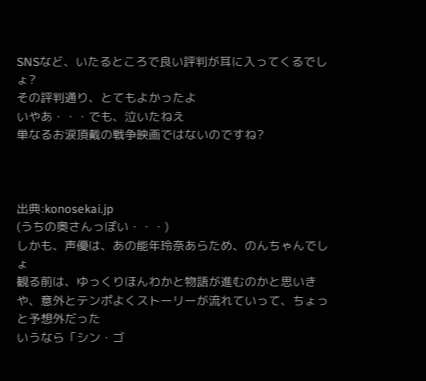SNSなど、いたるところで良い評判が耳に入ってくるでしょ?
その評判通り、とてもよかったよ
いやあ・・・でも、泣いたねえ
単なるお涙頂戴の戦争映画ではないのですね?



出典:konosekai.jp
(うちの奥さんっぽい・・・)
しかも、声優は、あの能年玲奈あらため、のんちゃんでしょ
観る前は、ゆっくりほんわかと物語が進むのかと思いきや、意外とテンポよくストーリーが流れていって、ちょっと予想外だった
いうなら「シン・ゴ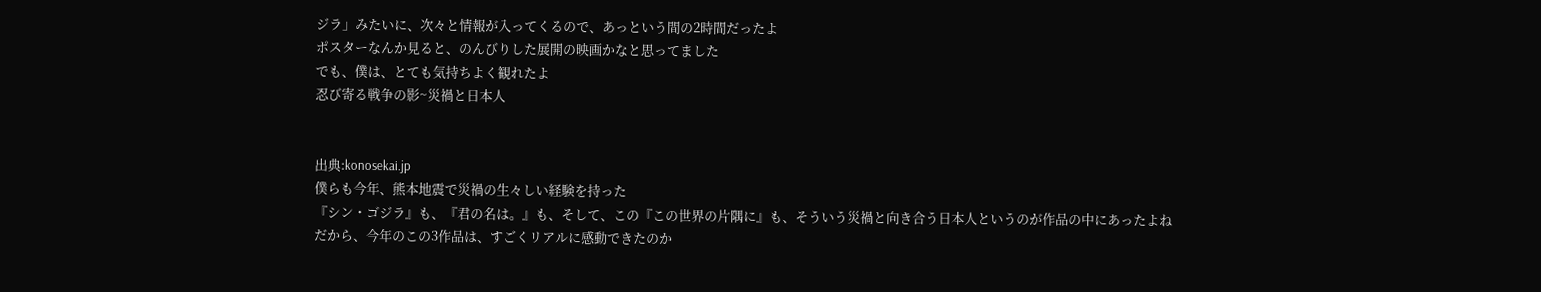ジラ」みたいに、次々と情報が入ってくるので、あっという間の2時間だったよ
ポスターなんか見ると、のんびりした展開の映画かなと思ってました
でも、僕は、とても気持ちよく観れたよ
忍び寄る戦争の影~災禍と日本人


出典:konosekai.jp
僕らも今年、熊本地震で災禍の生々しい経験を持った
『シン・ゴジラ』も、『君の名は。』も、そして、この『この世界の片隅に』も、そういう災禍と向き合う日本人というのが作品の中にあったよね
だから、今年のこの3作品は、すごくリアルに感動できたのか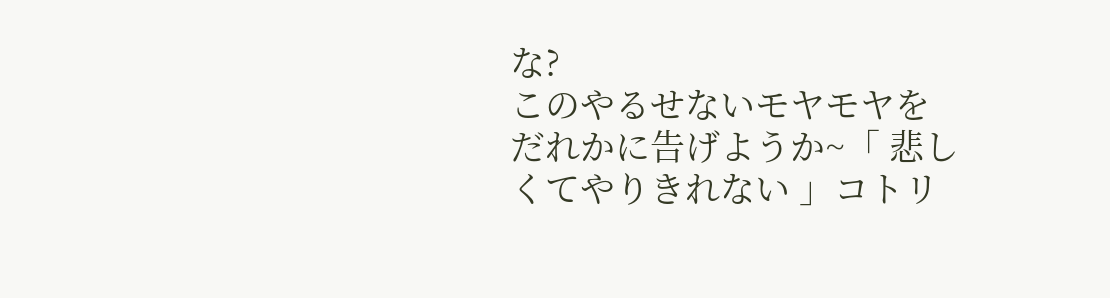な?
このやるせないモヤモヤをだれかに告げようか~「 悲しくてやりきれない 」コトリ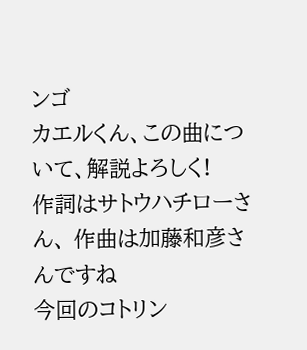ンゴ
カエルくん、この曲について、解説よろしく!
作詞はサトウハチローさん、 作曲は加藤和彦さんですね
今回のコトリン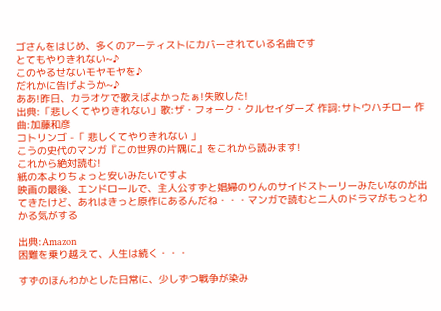ゴさんをはじめ、多くのアーティストにカバーされている名曲です
とてもやりきれない~♪
このやるせないモヤモヤを♪
だれかに告げようか~♪
ああ!昨日、カラオケで歌えばよかったぁ!失敗した!
出典:「悲しくてやりきれない」歌:ザ・フォーク・クルセイダーズ 作詞:サトウハチロー 作曲:加藤和彦
コトリンゴ -「 悲しくてやりきれない 」
こうの史代のマンガ『この世界の片隅に』をこれから読みます!
これから絶対読む!
紙の本よりちょっと安いみたいですよ
映画の最後、エンドロールで、主人公すずと娼婦のりんのサイドストーリーみたいなのが出てきたけど、あれはきっと原作にあるんだね・・・マンガで読むと二人のドラマがもっとわかる気がする

出典:Amazon
困難を乗り越えて、人生は続く・・・

すずのほんわかとした日常に、少しずつ戦争が染み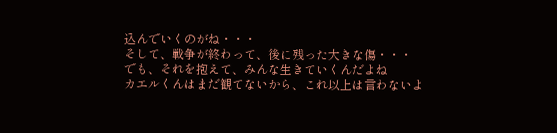込んでいくのがね・・・
そして、戦争が終わって、後に残った大きな傷・・・
でも、それを抱えて、みんな生きていくんだよね
カエルくんはまだ観てないから、これ以上は言わないよ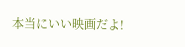本当にいい映画だよ!